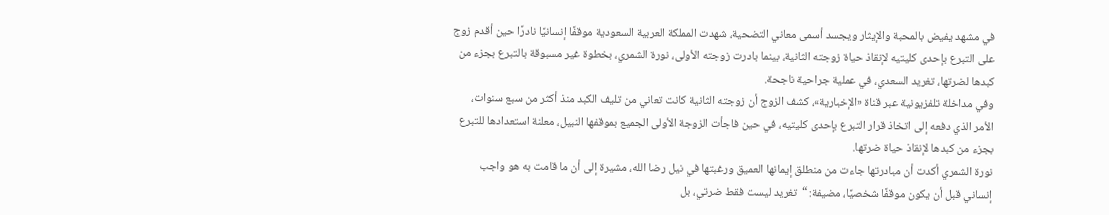في مشهد يفيض بالمحبة والإيثار ويجسد أسمى معاني التضحية، شهدت المملكة العربية السعودية موقفًا إنسانيًا نادرًا حين أقدم زوج على التبرع بإحدى كليتيه لإنقاذ حياة زوجته الثانية، بينما بادرت زوجته الأولى، نورة الشمري، بخطوة غير مسبوقة بالتبرع بجزء من كبدها لضرتها، تغريد السعدي، في عملية جراحية ناجحة.
وفي مداخلة تلفزيونية عبر قناة «الإخبارية»، كشف الزوج أن زوجته الثانية كانت تعاني من تليف الكبد منذ أكثر من سبع سنوات، الأمر الذي دفعه إلى اتخاذ قرار التبرع بإحدى كليتيه، في حين فاجأت الزوجة الأولى الجميع بموقفها النبيل، معلنة استعدادها للتبرع بجزء من كبدها لإنقاذ حياة ضرتها.
نورة الشمري أكدت أن مبادرتها جاءت من منطلق إيمانها العميق ورغبتها في نيل رضا الله، مشيرة إلى أن ما قامت به هو واجب إنساني قبل أن يكون موقفًا شخصيًا، مضيفة: “تغريد ليست فقط ضرتي، بل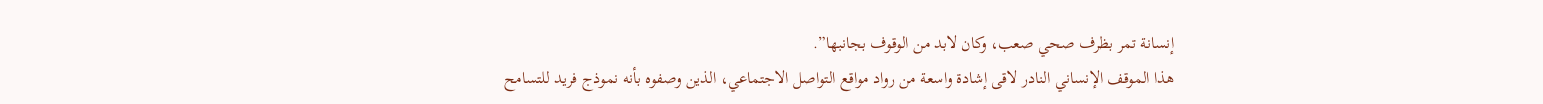إنسانة تمر بظرف صحي صعب، وكان لابد من الوقوف بجانبها”.
هذا الموقف الإنساني النادر لاقى إشادة واسعة من رواد مواقع التواصل الاجتماعي، الذين وصفوه بأنه نموذج فريد للتسامح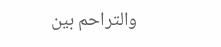والتراحم بين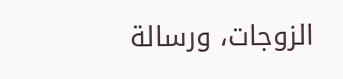الزوجات، ورسالة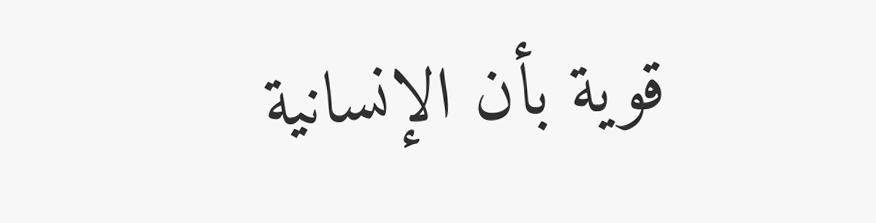قوية بأن الإنسانية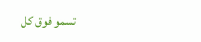تسمو فوق كل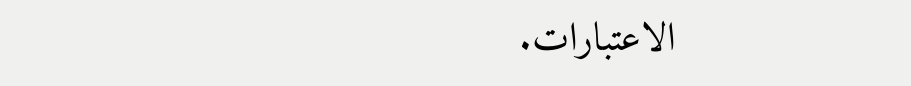الاعتبارات.